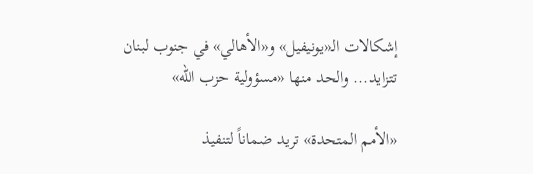إشكالات الـ«يونيفيل» و«الأهالي» في جنوب لبنان تتزايد... والحد منها «مسؤولية حزب الله»

«الأمم المتحدة» تريد ضماناً لتنفيذ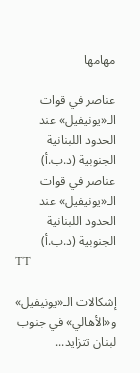مهامها

عناصر في قوات الـ«يونيفيل» عند الحدود اللبنانية الجنوبية (د.ب.أ)
عناصر في قوات الـ«يونيفيل» عند الحدود اللبنانية الجنوبية (د.ب.أ)
TT

إشكالات الـ«يونيفيل» و«الأهالي» في جنوب لبنان تتزايد...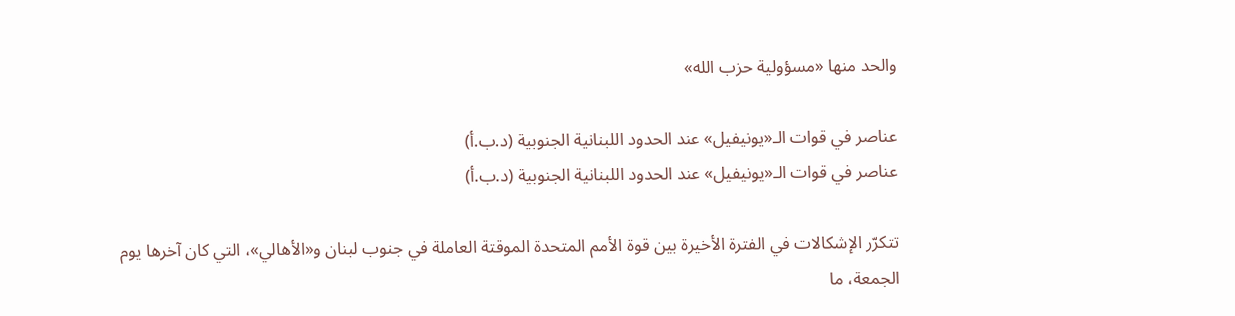والحد منها «مسؤولية حزب الله»

عناصر في قوات الـ«يونيفيل» عند الحدود اللبنانية الجنوبية (د.ب.أ)
عناصر في قوات الـ«يونيفيل» عند الحدود اللبنانية الجنوبية (د.ب.أ)

تتكرّر الإشكالات في الفترة الأخيرة بين قوة الأمم المتحدة الموقتة العاملة في جنوب لبنان و«الأهالي»، التي كان آخرها يوم الجمعة، ما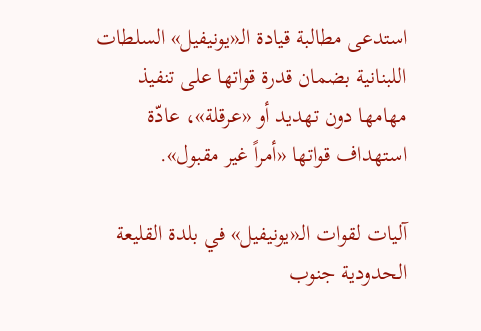استدعى مطالبة قيادة الـ«يونيفيل» السلطات اللبنانية بضمان قدرة قواتها على تنفيذ مهامها دون تهديد أو «عرقلة»، عادّة استهداف قواتها «أمراً غير مقبول».

آليات لقوات الـ«يونيفيل» في بلدة القليعة الحدودية جنوب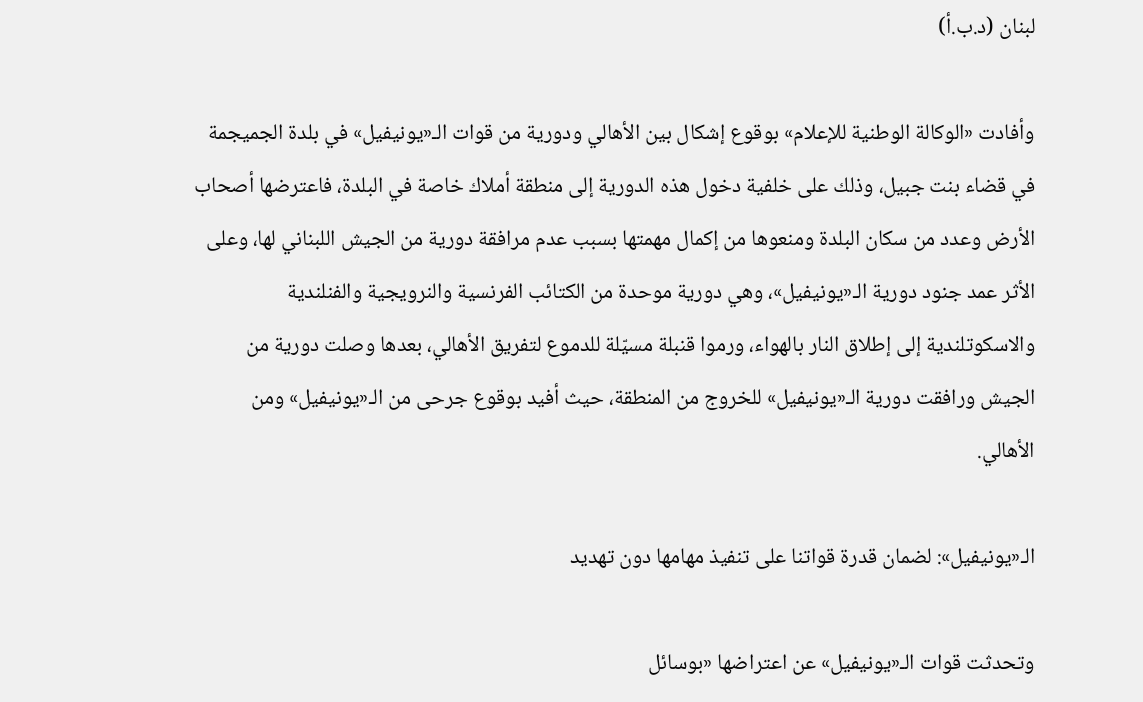لبنان (د.ب.أ)

وأفادت «الوكالة الوطنية للإعلام» بوقوع إشكال بين الأهالي ودورية من قوات الـ«يونيفيل» في بلدة الجميجمة في قضاء بنت جبيل، وذلك على خلفية دخول هذه الدورية إلى منطقة أملاك خاصة في البلدة، فاعترضها أصحاب الأرض وعدد من سكان البلدة ومنعوها من إكمال مهمتها بسبب عدم مرافقة دورية من الجيش اللبناني لها، وعلى الأثر عمد جنود دورية الـ«يونيفيل»، وهي دورية موحدة من الكتائب الفرنسية والنرويجية والفنلندية والاسكوتلندية إلى إطلاق النار بالهواء، ورموا قنبلة مسيّلة للدموع لتفريق الأهالي، بعدها وصلت دورية من الجيش ورافقت دورية الـ«يونيفيل» للخروج من المنطقة، حيث أفيد بوقوع جرحى من الـ«يونيفيل» ومن الأهالي.

الـ«يونيفيل»: لضمان قدرة قواتنا على تنفيذ مهامها دون تهديد

وتحدثت قوات الـ«يونيفيل» عن اعتراضها «بوسائل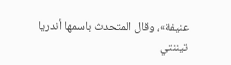عنيفة»، وقال المتحدث باسمها أندريا تيننتي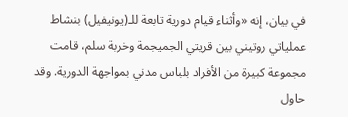في بيان، إنه «وأثناء قيام دورية تابعة للـ(يونيفيل) بنشاط عملياتي روتيني بين قريتي الجميجمة وخربة سلم، قامت مجموعة كبيرة من الأفراد بلباس مدني بمواجهة الدورية. وقد حاول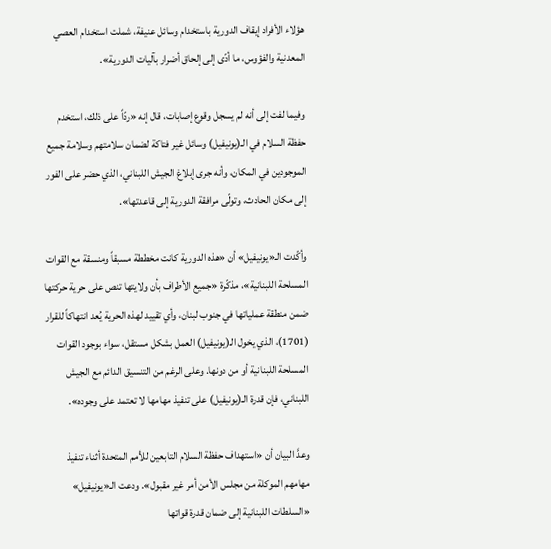هؤلاء الأفراد إيقاف الدورية باستخدام وسائل عنيفة، شملت استخدام العصي المعدنية والفؤوس، ما أدّى إلى إلحاق أضرار بآليات الدورية».

وفيما لفت إلى أنه لم يسجل وقوع إصابات، قال إنه «ردّاً على ذلك، استخدم حفظة السلام في الـ(يونيفيل) وسائل غير فتاكة لضمان سلامتهم وسلامة جميع الموجودين في المكان، وأنه جرى إبلاغ الجيش اللبناني، الذي حضر على الفور إلى مكان الحادث، وتولّى مرافقة الدورية إلى قاعدتها».

وأكّدت الـ«يونيفيل» أن «هذه الدورية كانت مخططة مسبقاً ومنسقة مع القوات المسلحة اللبنانية»، مذكّرة «جميع الأطراف بأن ولايتها تنص على حرية حركتها ضمن منطقة عملياتها في جنوب لبنان، وأي تقييد لهذه الحرية يُعد انتهاكاً للقرار (1701)، الذي يخول الـ(يونيفيل) العمل بشكل مستقل، سواء بوجود القوات المسلحة اللبنانية أو من دونها. وعلى الرغم من التنسيق الدائم مع الجيش اللبناني، فإن قدرة الـ(يونيفيل) على تنفيذ مهامها لا تعتمد على وجوده».

وعدَّ البيان أن «استهداف حفظة السلام التابعين للأمم المتحدة أثناء تنفيذ مهامهم الموكلة من مجلس الأمن أمر غير مقبول». ودعت الـ«يونيفيل» «السلطات اللبنانية إلى ضمان قدرة قواتها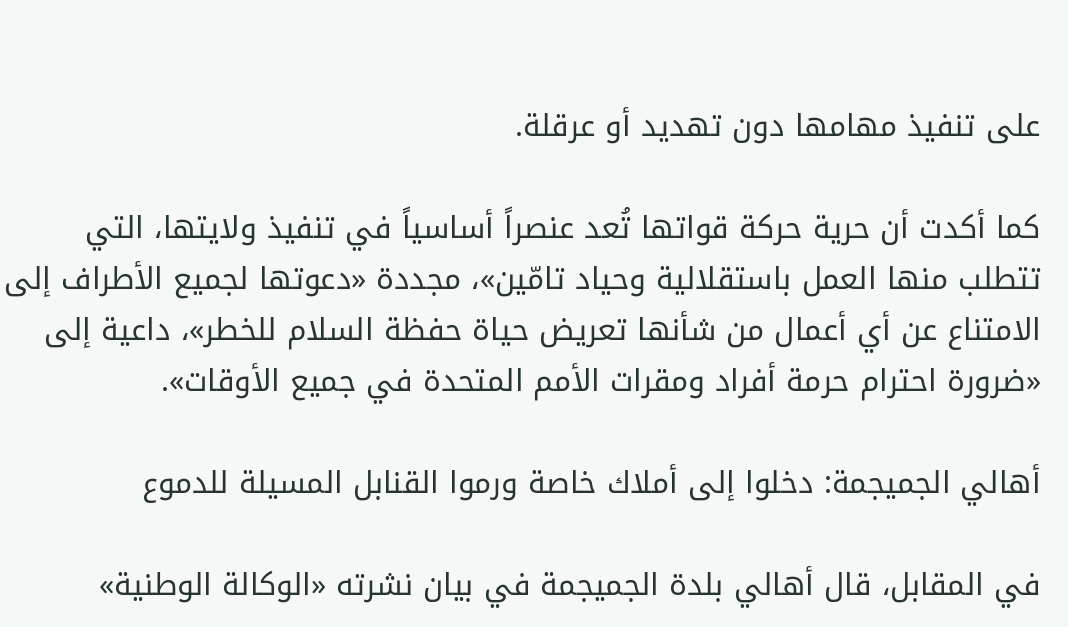على تنفيذ مهامها دون تهديد أو عرقلة.

كما أكدت أن حرية حركة قواتها تُعد عنصراً أساسياً في تنفيذ ولايتها، التي تتطلب منها العمل باستقلالية وحياد تامّين»، مجددة «دعوتها لجميع الأطراف إلى الامتناع عن أي أعمال من شأنها تعريض حياة حفظة السلام للخطر»، داعية إلى «ضرورة احترام حرمة أفراد ومقرات الأمم المتحدة في جميع الأوقات».

أهالي الجميجمة: دخلوا إلى أملاك خاصة ورموا القنابل المسيلة للدموع

في المقابل، قال أهالي بلدة الجميجمة في بيان نشرته «الوكالة الوطنية»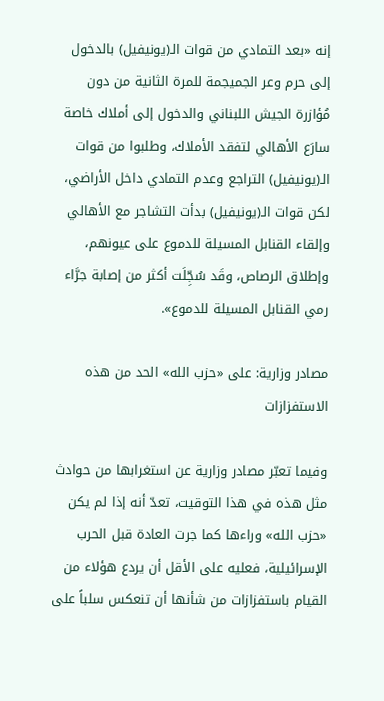إنه «بعد التمادي من قوات الـ(يونيفيل) بالدخول إلى حرم وعر الجميجمة للمرة الثانية من دون مُؤازرة الجيش اللبناني والدخول إلى أملاك خاصة سارَع الأهالي لتفقد الأملاك، وطلبوا من قوات الـ(يونيفيل) التراجع وعدم التمادي داخل الأراضي، لكن قوات الـ(يونيفيل) بدأت التشاجر مع الأهالي وإلقاء القنابل المسيلة للدموع على عيونهم، وإطلاق الرصاص، وقَد سُجِّلَت أكثر من إصابة جرَّاء رمي القنابل المسيلة للدموع».

مصادر وزارية: على «حزب الله» الحد من هذه الاستفزازات

وفيما تعبّر مصادر وزارية عن استغرابها من حوادث مثل هذه في هذا التوقيت، تعدّ أنه إذا لم يكن «حزب الله» وراءها كما جرت العادة قبل الحرب الإسرائيلية، فعليه على الأقل أن يردع هؤلاء من القيام باستفزازات من شأنها أن تنعكس سلباً على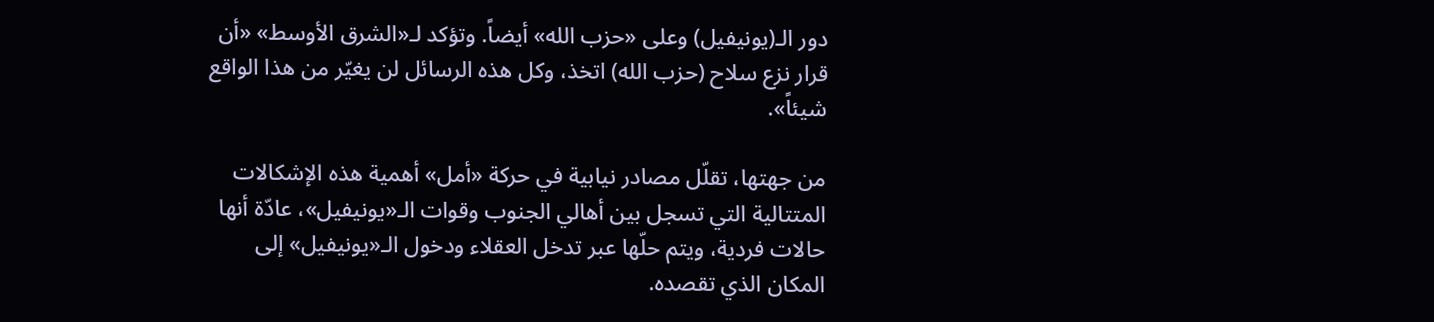دور الـ(يونيفيل) وعلى «حزب الله» أيضاً. وتؤكد لـ«الشرق الأوسط» «أن قرار نزع سلاح (حزب الله) اتخذ، وكل هذه الرسائل لن يغيّر من هذا الواقع شيئاً».

من جهتها، تقلّل مصادر نيابية في حركة «أمل» أهمية هذه الإشكالات المتتالية التي تسجل بين أهالي الجنوب وقوات الـ«يونيفيل»، عادّة أنها حالات فردية، ويتم حلّها عبر تدخل العقلاء ودخول الـ«يونيفيل» إلى المكان الذي تقصده.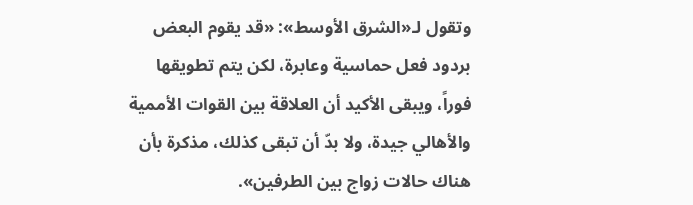وتقول لـ«الشرق الأوسط»: «قد يقوم البعض بردود فعل حماسية وعابرة، لكن يتم تطويقها فوراً، ويبقى الأكيد أن العلاقة بين القوات الأممية والأهالي جيدة، ولا بدّ أن تبقى كذلك، مذكرة بأن هناك حالات زواج بين الطرفين».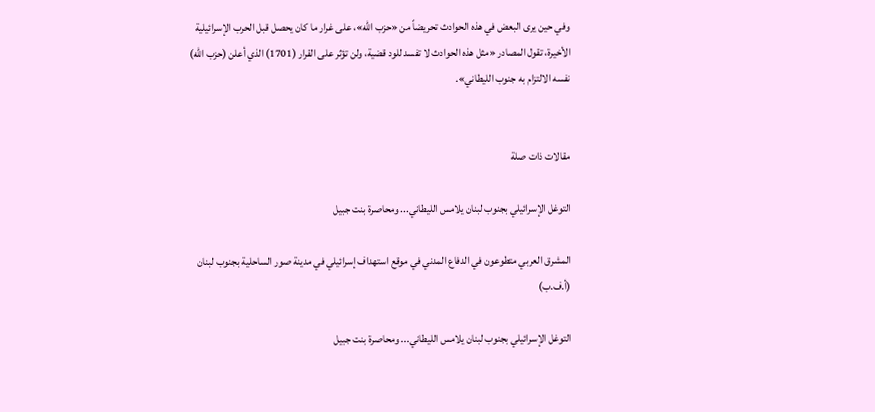وفي حين يرى البعض في هذه الحوادث تحريضاً من «حزب الله»، على غرار ما كان يحصل قبل الحرب الإسرائيلية الأخيرة، تقول المصادر «مثل هذه الحوادث لا تفسد للود قضية، ولن تؤثر على القرار (1701) الذي أعلن (حزب الله) نفسه الالتزام به جنوب الليطاني».


مقالات ذات صلة

التوغل الإسرائيلي بجنوب لبنان يلامس الليطاني... ومحاصرة بنت جبيل

المشرق العربي متطوعون في الدفاع المدني في موقع استهداف إسرائيلي في مدينة صور الساحلية بجنوب لبنان (أ.ف.ب)

التوغل الإسرائيلي بجنوب لبنان يلامس الليطاني... ومحاصرة بنت جبيل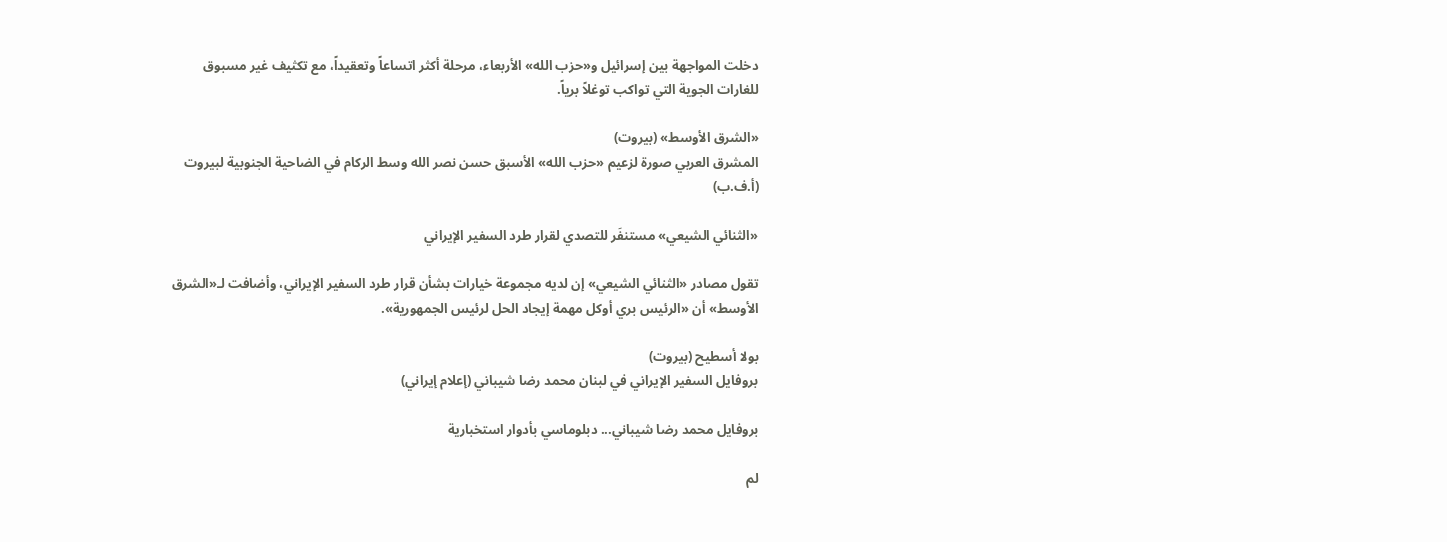دخلت المواجهة بين إسرائيل و«حزب الله» الأربعاء، مرحلة أكثر اتساعاً وتعقيداً، مع تكثيف غير مسبوق للغارات الجوية التي تواكب توغلاً برياً.

«الشرق الأوسط» (بيروت)
المشرق العربي صورة لزعيم «حزب الله» الأسبق حسن نصر الله وسط الركام في الضاحية الجنوبية لبيروت (أ.ف.ب)

«الثنائي الشيعي» مستنفَر للتصدي لقرار طرد السفير الإيراني

تقول مصادر «الثنائي الشيعي» إن لديه مجموعة خيارات بشأن قرار طرد السفير الإيراني، وأضافت لـ«الشرق الأوسط» أن «الرئيس بري أوكل مهمة إيجاد الحل لرئيس الجمهورية».

بولا أسطيح (بيروت)
بروفايل السفير الإيراني في لبنان محمد رضا شيباني (إعلام إيراني)

بروفايل محمد رضا شيباني... دبلوماسي بأدوار استخبارية

لم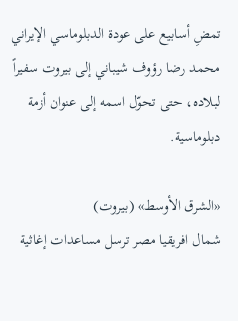تمضِ أسابيع على عودة الدبلوماسي الإيراني محمد رضا رؤوف شيباني إلى بيروت سفيراً لبلاده، حتى تحوّل اسمه إلى عنوان أزمة دبلوماسية.

«الشرق الأوسط» (بيروت)
شمال افريقيا مصر ترسل مساعدات إغاثية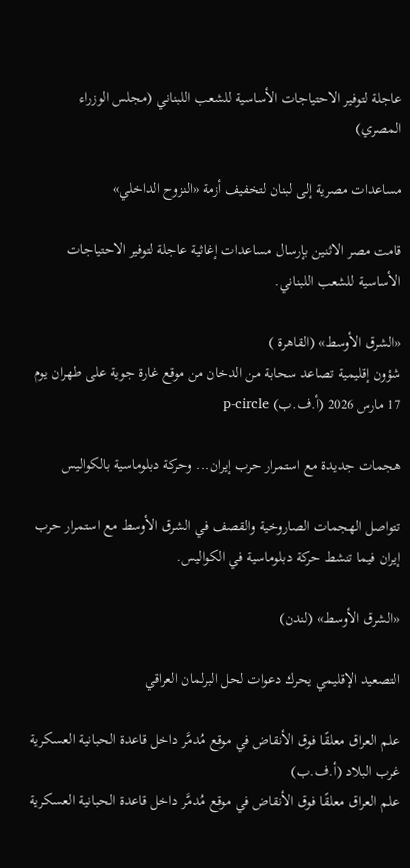عاجلة لتوفير الاحتياجات الأساسية للشعب اللبناني (مجلس الوزراء المصري)

مساعدات مصرية إلى لبنان لتخفيف أزمة «النزوح الداخلي»

قامت مصر الاثنين بإرسال مساعدات إغاثية عاجلة لتوفير الاحتياجات الأساسية للشعب اللبناني.

«الشرق الأوسط» (القاهرة )
شؤون إقليمية تصاعد سحابة من الدخان من موقع غارة جوية على طهران يوم 17 مارس 2026 (أ.ف.ب) p-circle

هجمات جديدة مع استمرار حرب إيران... وحركة دبلوماسية بالكواليس

تتواصل الهجمات الصاروخية والقصف في الشرق الأوسط مع استمرار حرب إيران فيما تنشط حركة دبلوماسية في الكواليس.

«الشرق الأوسط» (لندن)

التصعيد الإقليمي يحرك دعوات لحل البرلمان العراقي

علم العراق معلقًا فوق الأنقاض في موقع مُدمَّر داخل قاعدة الحبانية العسكرية غرب البلاد (أ.ف.ب)
علم العراق معلقًا فوق الأنقاض في موقع مُدمَّر داخل قاعدة الحبانية العسكرية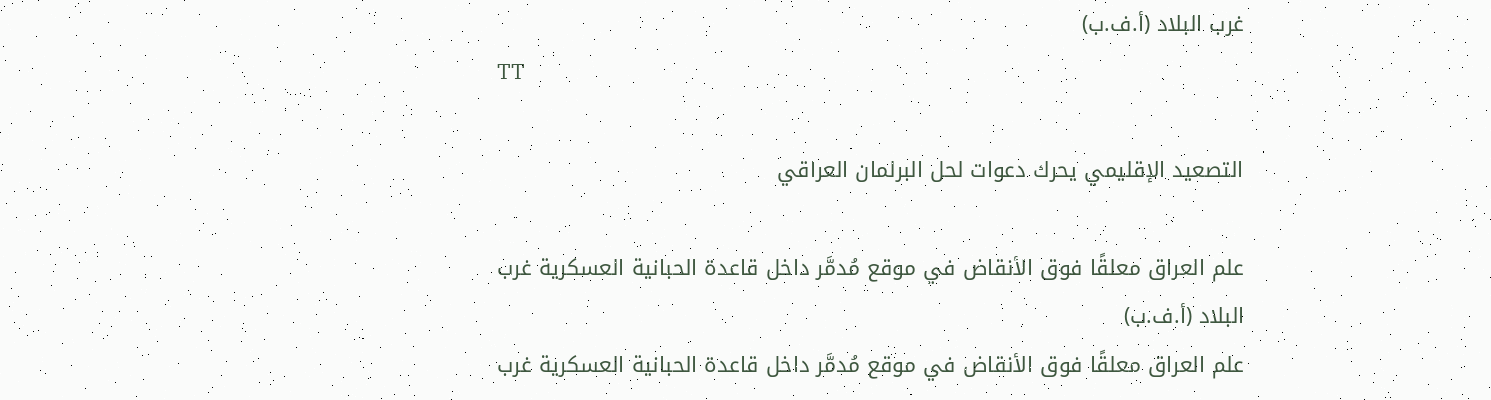غرب البلاد (أ.ف.ب)
TT

التصعيد الإقليمي يحرك دعوات لحل البرلمان العراقي

علم العراق معلقًا فوق الأنقاض في موقع مُدمَّر داخل قاعدة الحبانية العسكرية غرب البلاد (أ.ف.ب)
علم العراق معلقًا فوق الأنقاض في موقع مُدمَّر داخل قاعدة الحبانية العسكرية غرب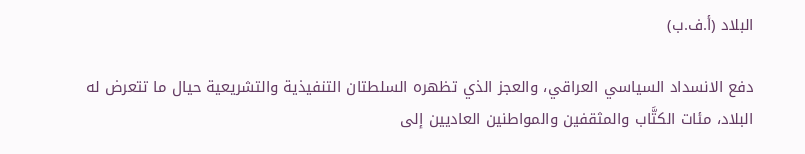البلاد (أ.ف.ب)

دفع الانسداد السياسي العراقي، والعجز الذي تظهره السلطتان التنفيذية والتشريعية حيال ما تتعرض له البلاد، مئات الكتَّاب والمثقفين والمواطنين العاديين إلى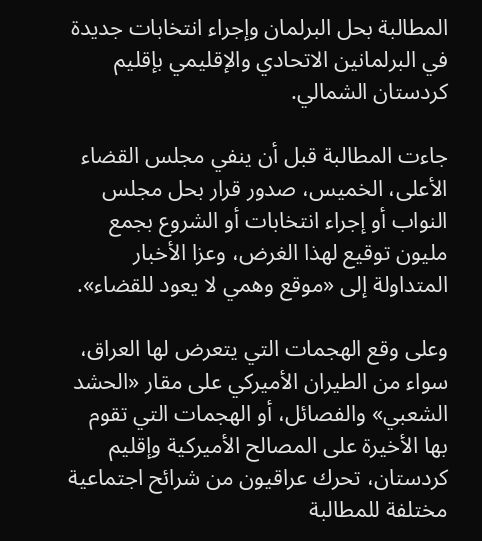المطالبة بحل البرلمان وإجراء انتخابات جديدة في البرلمانين الاتحادي والإقليمي بإقليم كردستان الشمالي.

جاءت المطالبة قبل أن ينفي مجلس القضاء الأعلى، الخميس، صدور قرار بحل مجلس النواب أو إجراء انتخابات أو الشروع بجمع مليون توقيع لهذا الغرض، وعزا الأخبار المتداولة إلى «موقع وهمي لا يعود للقضاء».

وعلى وقع الهجمات التي يتعرض لها العراق، سواء من الطيران الأميركي على مقار «الحشد الشعبي» والفصائل، أو الهجمات التي تقوم بها الأخيرة على المصالح الأميركية وإقليم كردستان، تحرك عراقيون من شرائح اجتماعية مختلفة للمطالبة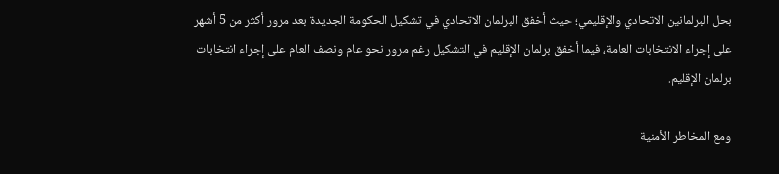بحل البرلمانين الاتحادي والإقليمي؛ حيث أخفق البرلمان الاتحادي في تشكيل الحكومة الجديدة بعد مرور أكثر من 5 أشهر على إجراء الانتخابات العامة، فيما أخفق برلمان الإقليم في التشكيل رغم مرور نحو عام ونصف العام على إجراء انتخابات برلمان الإقليم.

ومع المخاطر الأمنية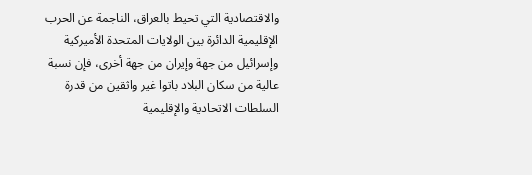والاقتصادية التي تحيط بالعراق، الناجمة عن الحرب الإقليمية الدائرة بين الولايات المتحدة الأميركية وإسرائيل من جهة وإيران من جهة أخرى، فإن نسبة عالية من سكان البلاد باتوا غير واثقين من قدرة السلطات الاتحادية والإقليمية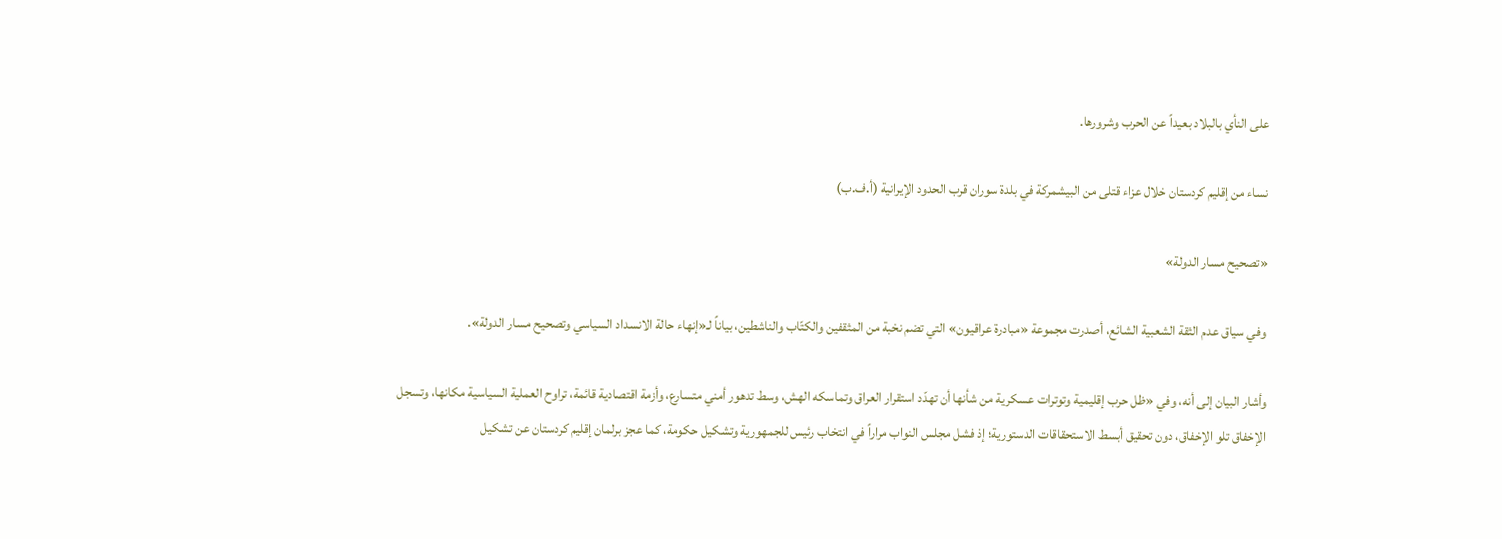على النأي بالبلاد بعيداً عن الحرب وشرورها.

نساء من إقليم كردستان خلال عزاء قتلى من البيشمركة في بلدة سوران قرب الحدود الإيرانية (أ.ف.ب)

«تصحيح مسار الدولة»

وفي سياق عدم الثقة الشعبية الشائع، أصدرت مجموعة «مبادرة عراقيون» التي تضم نخبة من المثقفين والكتّاب والناشطين، بياناً لـ«إنهاء حالة الانسداد السياسي وتصحيح مسار الدولة».

وأشار البيان إلى أنه، وفي «ظل حرب إقليمية وتوترات عسكرية من شأنها أن تهدّد استقرار العراق وتماسكه الهش، وسط تدهور أمني متسارع، وأزمة اقتصادية قائمة، تراوح العملية السياسية مكانها، وتسجل الإخفاق تلو الإخفاق، دون تحقيق أبسط الاستحقاقات الدستورية؛ إذ فشل مجلس النواب مراراً في انتخاب رئيس للجمهورية وتشكيل حكومة، كما عجز برلمان إقليم كردستان عن تشكيل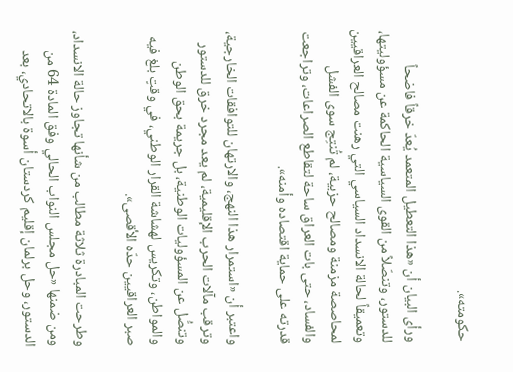حكومته».

ورأى البيان أن «هذا التعطيل المتعمد يُعدّ خرقاً فاضحاً للدستور، وتنصّلاً من القوى السياسية الحاكمة عن مسؤوليتها، وتعميقاً لحالة الانسداد السياسي التي رهنت مصالح العراقيين لمحاصصة مزمنة ومصالح حزبية، لم تُنتِج سوى الفشل والفساد، حتى بات العراق ساحة لتقاطع الصراعات، وتراجعت قدرته على حماية اقتصاده وأمنه».

واعتبر أن «استمرار هذا النهج، والارتهان للتوافقات الخارجية، وترقب مآلات الحرب الإقليمية، لم يعد مجرد خرق للدستور وتنصُّل عن المسؤوليات الوطنية، بل جريمة بحق الوطن والمواطن، وتكريس لهشاشة القرار الوطني، في وقتٍ بلغ فيه صبر العراقيين حدّه الأقصى».

وطرحت المبادرة ثلاثة مطالب من شأنها تجاوز حالة الانسداد، ومن ضمنها «حل مجلس النواب الحالي وفق المادة 64 من الدستور، وحل برلمان إقليم كردستان أسوة بالاتحادي، بعد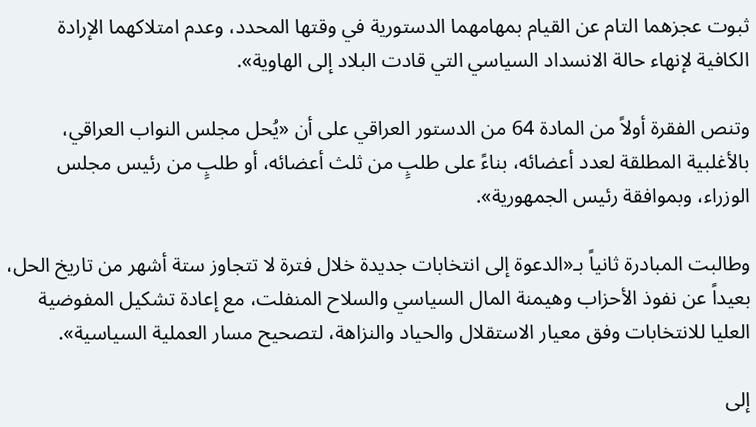ثبوت عجزهما التام عن القيام بمهامهما الدستورية في وقتها المحدد، وعدم امتلاكهما الإرادة الكافية لإنهاء حالة الانسداد السياسي التي قادت البلاد إلى الهاوية».

وتنص الفقرة أولاً من المادة 64 من الدستور العراقي على أن «يُحل مجلس النواب العراقي، بالأغلبية المطلقة لعدد أعضائه، بناءً على طلبٍ من ثلث أعضائه، أو طلبٍ من رئيس مجلس الوزراء، وبموافقة رئيس الجمهورية».

وطالبت المبادرة ثانياً بـ«الدعوة إلى انتخابات جديدة خلال فترة لا تتجاوز ستة أشهر من تاريخ الحل، بعيداً عن نفوذ الأحزاب وهيمنة المال السياسي والسلاح المنفلت، مع إعادة تشكيل المفوضية العليا للانتخابات وفق معيار الاستقلال والحياد والنزاهة، لتصحيح مسار العملية السياسية».

إلى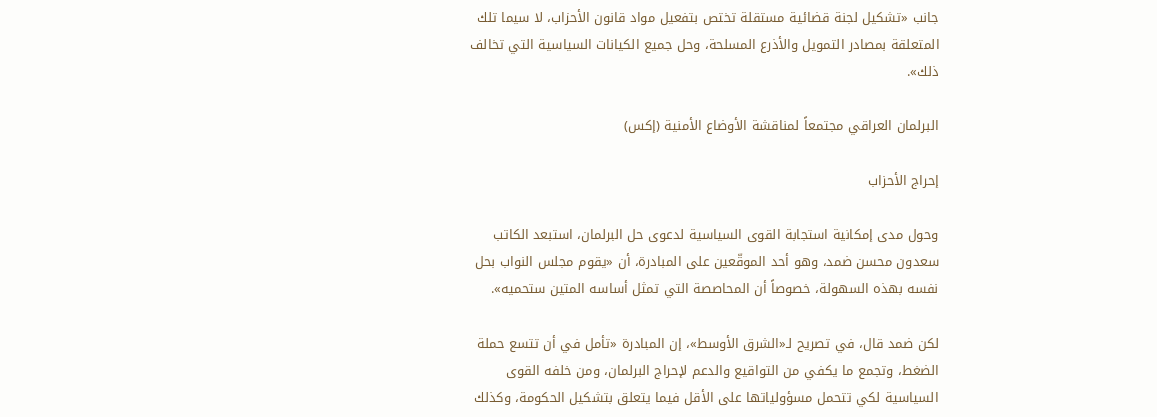جانب «تشكيل لجنة قضائية مستقلة تختص بتفعيل مواد قانون الأحزاب، لا سيما تلك المتعلقة بمصادر التمويل والأذرع المسلحة، وحل جميع الكيانات السياسية التي تخالف ذلك».

البرلمان العراقي مجتمعاً لمناقشة الأوضاع الأمنية (إكس)

إحراج الأحزاب

وحول مدى إمكانية استجابة القوى السياسية لدعوى حل البرلمان، استبعد الكاتب سعدون محسن ضمد، وهو أحد الموقّعين على المبادرة، أن «يقوم مجلس النواب بحل نفسه بهذه السهولة، خصوصاً أن المحاصصة التي تمثل أساسه المتين ستحميه».

لكن ضمد قال، في تصريح لـ«الشرق الأوسط»، إن المبادرة «تأمل في أن تتسع حملة الضغط، وتجمع ما يكفي من التواقيع والدعم لإحراج البرلمان، ومن خلفه القوى السياسية لكي تتحمل مسؤولياتها على الأقل فيما يتعلق بتشكيل الحكومة، وكذلك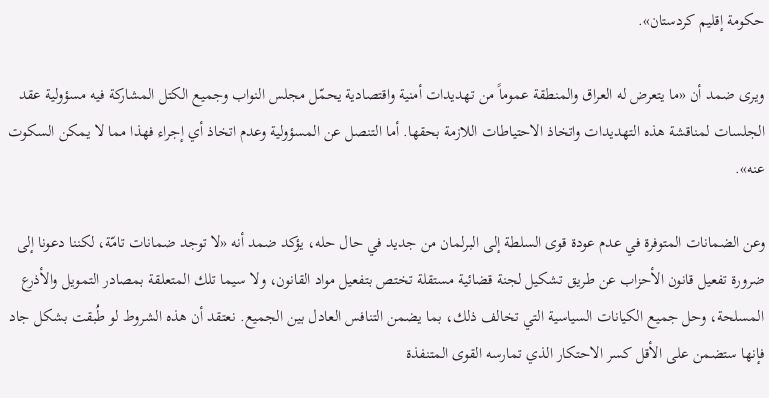حكومة إقليم كردستان».

ويرى ضمد أن «ما يتعرض له العراق والمنطقة عموماً من تهديدات أمنية واقتصادية يحمّل مجلس النواب وجميع الكتل المشاركة فيه مسؤولية عقد الجلسات لمناقشة هذه التهديدات واتخاذ الاحتياطات اللازمة بحقها. أما التنصل عن المسؤولية وعدم اتخاذ أي إجراء فهذا مما لا يمكن السكوت عنه».

وعن الضمانات المتوفرة في عدم عودة قوى السلطة إلى البرلمان من جديد في حال حله، يؤكد ضمد أنه «لا توجد ضمانات تامّة، لكننا دعونا إلى ضرورة تفعيل قانون الأحزاب عن طريق تشكيل لجنة قضائية مستقلة تختص بتفعيل مواد القانون، ولا سيما تلك المتعلقة بمصادر التمويل والأذرع المسلحة، وحل جميع الكيانات السياسية التي تخالف ذلك، بما يضمن التنافس العادل بين الجميع. نعتقد أن هذه الشروط لو طُبقت بشكل جاد فإنها ستضمن على الأقل كسر الاحتكار الذي تمارسه القوى المتنفذة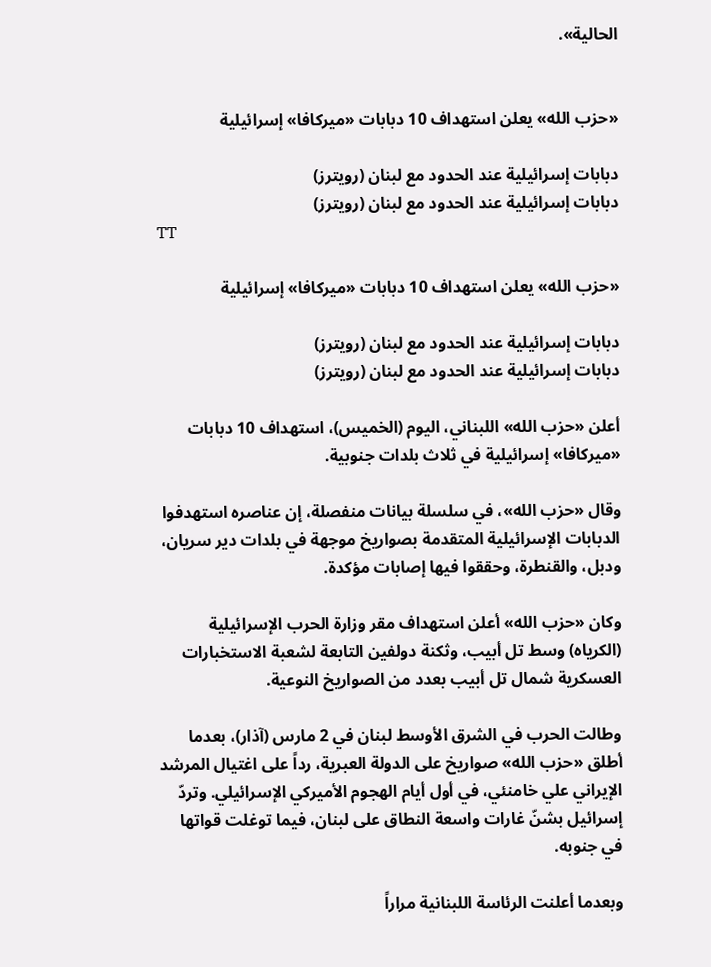الحالية».


«حزب الله» يعلن استهداف 10 دبابات «ميركافا» إسرائيلية

دبابات إسرائيلية عند الحدود مع لبنان (رويترز)
دبابات إسرائيلية عند الحدود مع لبنان (رويترز)
TT

«حزب الله» يعلن استهداف 10 دبابات «ميركافا» إسرائيلية

دبابات إسرائيلية عند الحدود مع لبنان (رويترز)
دبابات إسرائيلية عند الحدود مع لبنان (رويترز)

أعلن «حزب الله» اللبناني، اليوم (الخميس)، استهداف 10 دبابات «ميركافا» إسرائيلية في ثلاث بلدات جنوبية.

وقال «حزب الله»، في سلسلة بيانات منفصلة، إن عناصره استهدفوا الدبابات الإسرائيلية المتقدمة بصواريخ موجهة في بلدات دير سريان، ودبل، والقنطرة، وحققوا فيها إصابات مؤكدة.

وكان «حزب الله» أعلن استهداف مقر وزارة الحرب الإسرائيلية (الكرياه) وسط تل أبيب، وثكنة دولفين التابعة لشعبة الاستخبارات العسكرية شمال تل أبيب بعدد من الصواريخ النوعية.

وطالت الحرب في الشرق الأوسط لبنان في 2 مارس (آذار)، بعدما أطلق «حزب الله» صواريخ على الدولة العبرية، رداً على اغتيال المرشد الإيراني علي خامنئي، في أول أيام الهجوم الأميركي الإسرائيلي. وتردّ إسرائيل بشنّ غارات واسعة النطاق على لبنان، فيما توغلت قواتها في جنوبه.

وبعدما أعلنت الرئاسة اللبنانية مراراً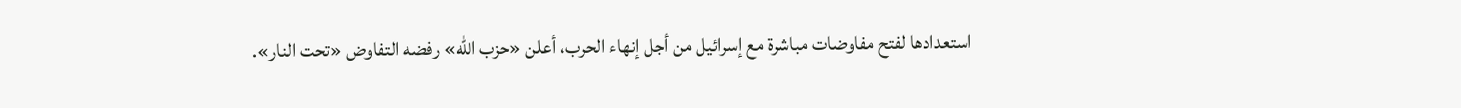استعدادها لفتح مفاوضات مباشرة مع إسرائيل من أجل إنهاء الحرب، أعلن «حزب الله» رفضه التفاوض «تحت النار».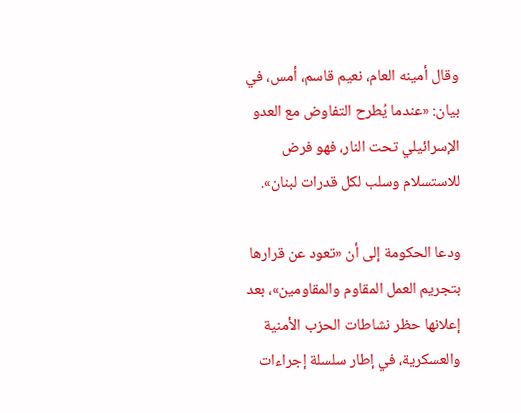وقال أمينه العام، نعيم قاسم، أمس، في بيان: «عندما يُطرح التفاوض مع العدو الإسرائيلي تحت النار، فهو فرض للاستسلام وسلب لكل قدرات لبنان».

ودعا الحكومة إلى أن «تعود عن قرارها بتجريم العمل المقاوم والمقاومين»، بعد إعلانها حظر نشاطات الحزب الأمنية والعسكرية، في إطار سلسلة إجراءات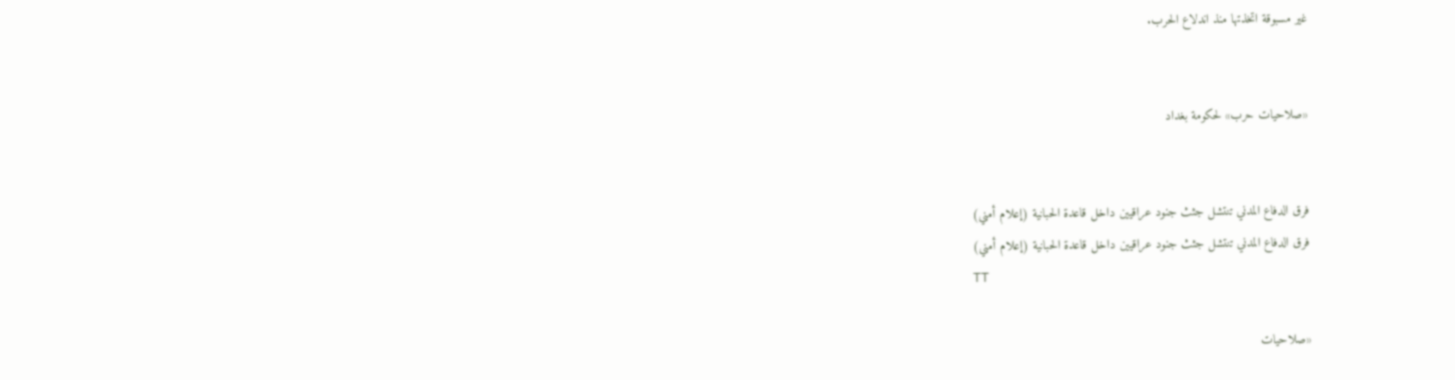غير مسبوقة اتخذتها منذ اندلاع الحرب.


«صلاحيات حرب» لحكومة بغداد


فرق الدفاع المدني تنتشل جثث جنود عراقيين داخل قاعدة الحبانية (إعلام أمني)
فرق الدفاع المدني تنتشل جثث جنود عراقيين داخل قاعدة الحبانية (إعلام أمني)
TT

«صلاحيات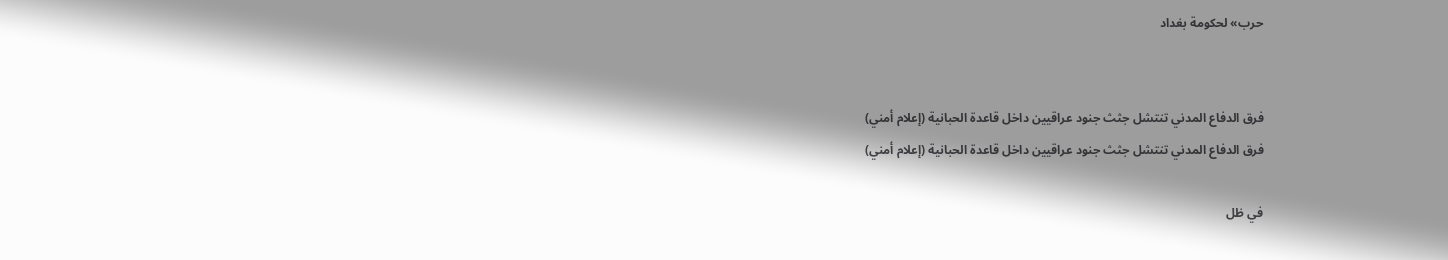حرب» لحكومة بغداد


فرق الدفاع المدني تنتشل جثث جنود عراقيين داخل قاعدة الحبانية (إعلام أمني)
فرق الدفاع المدني تنتشل جثث جنود عراقيين داخل قاعدة الحبانية (إعلام أمني)

في ظل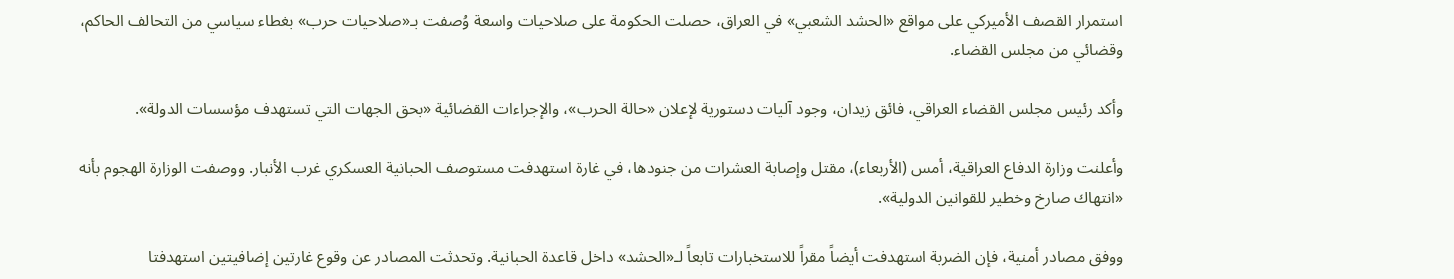استمرار القصف الأميركي على مواقع «الحشد الشعبي» في العراق، حصلت الحكومة على صلاحيات واسعة وُصفت بـ«صلاحيات حرب» بغطاء سياسي من التحالف الحاكم، وقضائي من مجلس القضاء.

وأكد رئيس مجلس القضاء العراقي، فائق زيدان، وجود آليات دستورية لإعلان «حالة الحرب»، والإجراءات القضائية «بحق الجهات التي تستهدف مؤسسات الدولة».

وأعلنت وزارة الدفاع العراقية، أمس (الأربعاء)، مقتل وإصابة العشرات من جنودها، في غارة استهدفت مستوصف الحبانية العسكري غرب الأنبار. ووصفت الوزارة الهجوم بأنه «انتهاك صارخ وخطير للقوانين الدولية».

ووفق مصادر أمنية، فإن الضربة استهدفت أيضاً مقراً للاستخبارات تابعاً لـ«الحشد» داخل قاعدة الحبانية. وتحدثت المصادر عن وقوع غارتين إضافيتين استهدفتا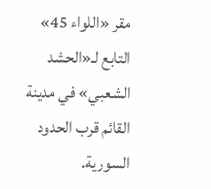مقر «اللواء 45» التابع لـ«الحشد الشعبي» في مدينة القائم قرب الحدود السورية.